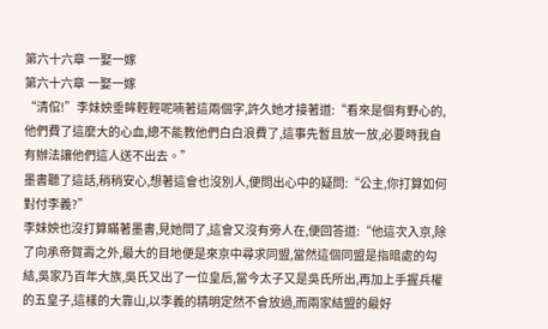第六十六章 一娶一嫁
第六十六章 一娶一嫁
“清倌!”李妹姎垂眸輕輕呢喃著這兩個字,許久她才接著道:“看來是個有野心的,他們費了這麼大的心血,總不能教他們白白浪費了,這事先暫且放一放,必要時我自有辦法讓他們這人送不出去。”
墨書聽了這話,稍稍安心,想著這會也沒別人,便問出心中的疑問:“公主,你打算如何對付李義?”
李妹姎也沒打算瞞著墨書,見她問了,這會又沒有旁人在,便回答道:“他這次入京,除了向承帝賀壽之外,最大的目地便是來京中尋求同盟,當然這個同盟是指暗處的勾結,吳家乃百年大族,吳氏又出了一位皇后,當今太子又是吳氏所出,再加上手握兵權的五皇子,這樣的大靠山,以李義的精明定然不會放過,而兩家結盟的最好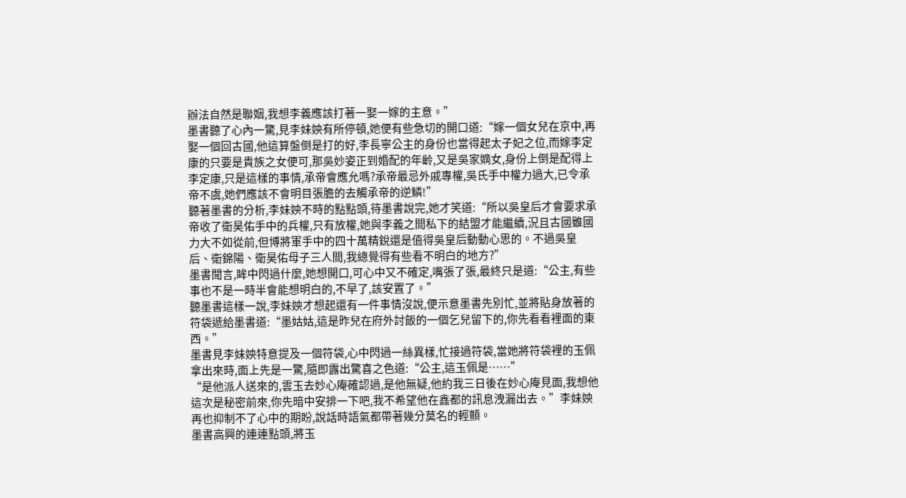辦法自然是聯姻,我想李義應該打著一娶一嫁的主意。”
墨書聽了心內一驚,見李妹姎有所停頓,她便有些急切的開口道:“嫁一個女兒在京中,再娶一個回古國,他這算盤倒是打的好,李長寧公主的身份也當得起太子妃之位,而嫁李定康的只要是貴族之女便可,那吳妙姿正到婚配的年齡,又是吳家嫡女,身份上倒是配得上李定康,只是這樣的事情,承帝會應允嗎?承帝最忌外戚專權,吳氏手中權力過大,已令承帝不虞,她們應該不會明目張膽的去觸承帝的逆鱗!”
聽著墨書的分析,李妹姎不時的點點頭,待墨書說完,她才笑道:“所以吳皇后才會要求承帝收了衛昊佑手中的兵權,只有放權,她與李義之間私下的結盟才能繼續,況且古國雖國力大不如從前,但博將軍手中的四十萬精銳還是值得吳皇后動動心思的。不過吳皇后、衛錦陽、衛昊佑母子三人間,我總覺得有些看不明白的地方?”
墨書聞言,眸中閃過什麼,她想開口,可心中又不確定,嘴張了張,最終只是道:“公主,有些事也不是一時半會能想明白的,不早了,該安置了。”
聽墨書這樣一說,李妹姎才想起還有一件事情沒說,便示意墨書先別忙,並將貼身放著的符袋遞給墨書道:“墨姑姑,這是昨兒在府外討飯的一個乞兒留下的,你先看看裡面的東西。”
墨書見李妹姎特意提及一個符袋,心中閃過一絲異樣,忙接過符袋,當她將符袋裡的玉佩拿出來時,面上先是一驚,隨即露出驚喜之色道:“公主,這玉佩是……”
“是他派人送來的,雲玉去妙心庵確認過,是他無疑,他約我三日後在妙心庵見面,我想他這次是秘密前來,你先暗中安排一下吧,我不希望他在鑫都的訊息洩漏出去。”李妹姎再也抑制不了心中的期盼,說話時語氣都帶著幾分莫名的輕顫。
墨書高興的連連點頭,將玉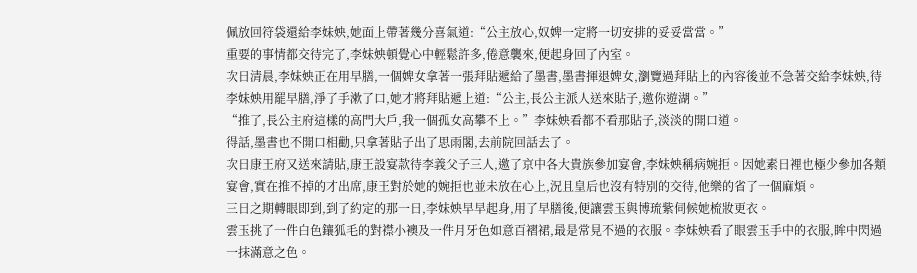佩放回符袋還給李妹姎,她面上帶著幾分喜氣道:“公主放心,奴婢一定將一切安排的妥妥當當。”
重要的事情都交待完了,李妹姎頓覺心中輕鬆許多,倦意襲來,便起身回了內室。
次日清晨,李妹姎正在用早膳,一個婢女拿著一張拜貼遞給了墨書,墨書揮退婢女,瀏覽過拜貼上的內容後並不急著交給李妹姎,待李妹姎用罷早膳,淨了手漱了口,她才將拜貼遞上道:“公主,長公主派人送來貼子,邀你遊湖。”
“推了,長公主府這樣的高門大戶,我一個孤女高攀不上。”李妹姎看都不看那貼子,淡淡的開口道。
得話,墨書也不開口相勸,只拿著貼子出了思雨閣,去前院回話去了。
次日康王府又送來請貼,康王設宴款待李義父子三人,邀了京中各大貴族參加宴會,李妹姎稱病婉拒。因她素日裡也極少參加各類宴會,實在推不掉的才出席,康王對於她的婉拒也並未放在心上,況且皇后也沒有特別的交待,他樂的省了一個麻煩。
三日之期轉眼即到,到了約定的那一日,李妹姎早早起身,用了早膳後,便讓雲玉與博琉紫伺候她梳妝更衣。
雲玉挑了一件白色鑲狐毛的對襟小襖及一件月牙色如意百褶裙,最是常見不過的衣服。李妹姎看了眼雲玉手中的衣服,眸中閃過一抹滿意之色。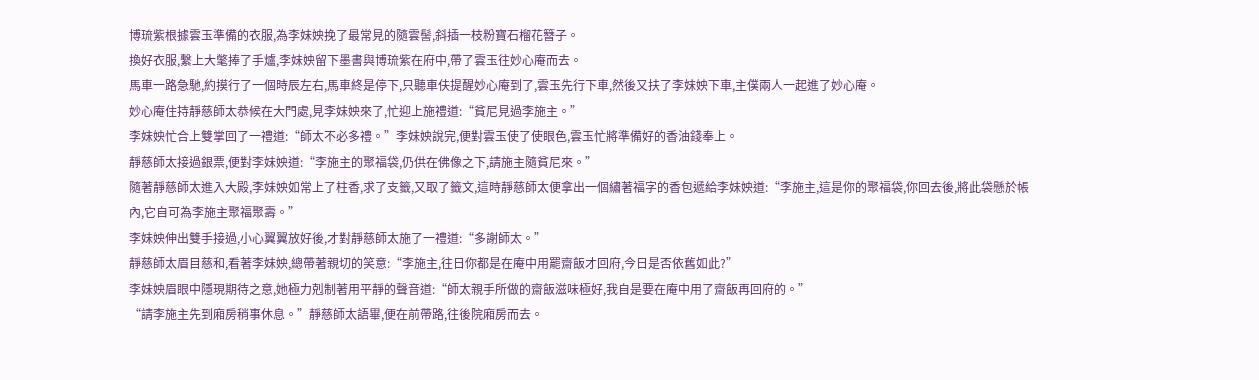博琉紫根據雲玉準備的衣服,為李妹姎挽了最常見的隨雲髻,斜插一枝粉寶石榴花簪子。
換好衣服,繫上大氅捧了手爐,李妹姎留下墨書與博琉紫在府中,帶了雲玉往妙心庵而去。
馬車一路急馳,約摸行了一個時辰左右,馬車終是停下,只聽車伕提醒妙心庵到了,雲玉先行下車,然後又扶了李妹姎下車,主僕兩人一起進了妙心庵。
妙心庵住持靜慈師太恭候在大門處,見李妹姎來了,忙迎上施禮道:“貧尼見過李施主。”
李妹姎忙合上雙掌回了一禮道:“師太不必多禮。”李妹姎說完,便對雲玉使了使眼色,雲玉忙將準備好的香油錢奉上。
靜慈師太接過銀票,便對李妹姎道:“李施主的聚福袋,仍供在佛像之下,請施主隨貧尼來。”
隨著靜慈師太進入大殿,李妹姎如常上了柱香,求了支籤,又取了籤文,這時靜慈師太便拿出一個繡著福字的香包遞給李妹姎道:“李施主,這是你的聚福袋,你回去後,將此袋懸於帳內,它自可為李施主聚福聚壽。”
李妹姎伸出雙手接過,小心翼翼放好後,才對靜慈師太施了一禮道:“多謝師太。”
靜慈師太眉目慈和,看著李妹姎,總帶著親切的笑意:“李施主,往日你都是在庵中用罷齋飯才回府,今日是否依舊如此?”
李妹姎眉眼中隱現期待之意,她極力剋制著用平靜的聲音道:“師太親手所做的齋飯滋味極好,我自是要在庵中用了齋飯再回府的。”
“請李施主先到廂房稍事休息。”靜慈師太語畢,便在前帶路,往後院廂房而去。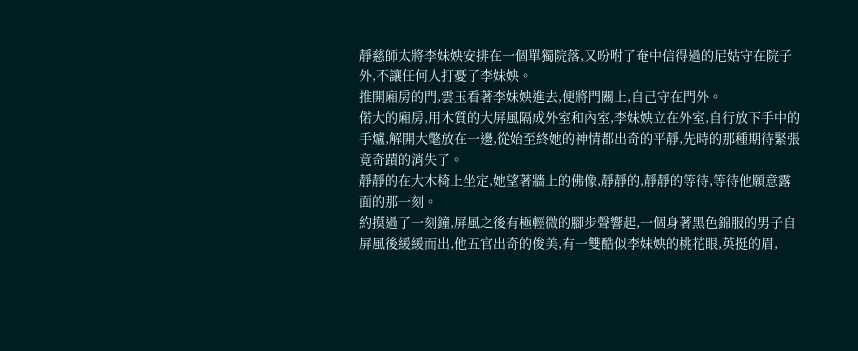靜慈師太將李妹姎安排在一個單獨院落,又吩咐了奄中信得過的尼姑守在院子外,不讓任何人打憂了李妹姎。
推開廂房的門,雲玉看著李妹姎進去,便將門關上,自己守在門外。
偌大的廂房,用木質的大屏風隔成外室和內室,李妹姎立在外室,自行放下手中的手爐,解開大氅放在一邊,從始至終她的神情都出奇的平靜,先時的那種期待緊張竟奇蹟的消失了。
靜靜的在大木椅上坐定,她望著牆上的佛像,靜靜的,靜靜的等待,等待他願意露面的那一刻。
約摸過了一刻鐘,屏風之後有極輕微的腳步聲響起,一個身著黑色錦服的男子自屏風後緩緩而出,他五官出奇的俊美,有一雙酷似李妹姎的桃花眼,英挺的眉,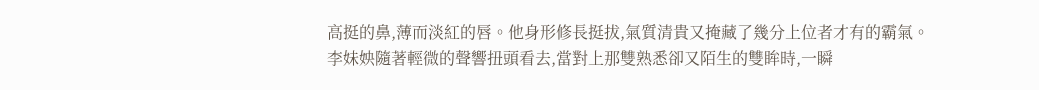高挺的鼻,薄而淡紅的唇。他身形修長挺拔,氣質清貴又掩藏了幾分上位者才有的霸氣。
李妹姎隨著輕微的聲響扭頭看去,當對上那雙熟悉卻又陌生的雙眸時,一瞬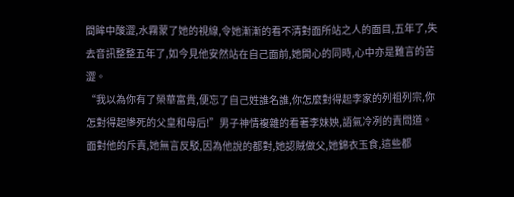間眸中酸澀,水霧蒙了她的視線,令她漸漸的看不清對面所站之人的面目,五年了,失去音訊整整五年了,如今見他安然站在自己面前,她開心的同時,心中亦是難言的苦澀。
“我以為你有了榮華富貴,便忘了自己姓誰名誰,你怎麼對得起李家的列祖列宗,你怎對得起慘死的父皇和母后!”男子神情複雜的看著李妹姎,語氣冷冽的責問道。
面對他的斥責,她無言反駁,因為他說的都對,她認賊做父,她錦衣玉食,這些都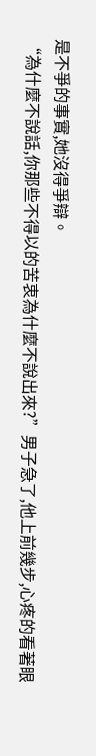是不爭的事實,她沒得爭辯。
“為什麼不說話,你那些不得以的苦衷為什麼不說出來?”男子急了,他上前幾步,心疼的看著眼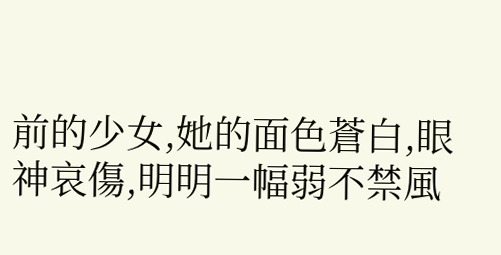前的少女,她的面色蒼白,眼神哀傷,明明一幅弱不禁風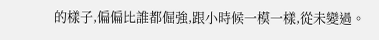的樣子,偏偏比誰都倔強,跟小時候一模一樣,從未變過。